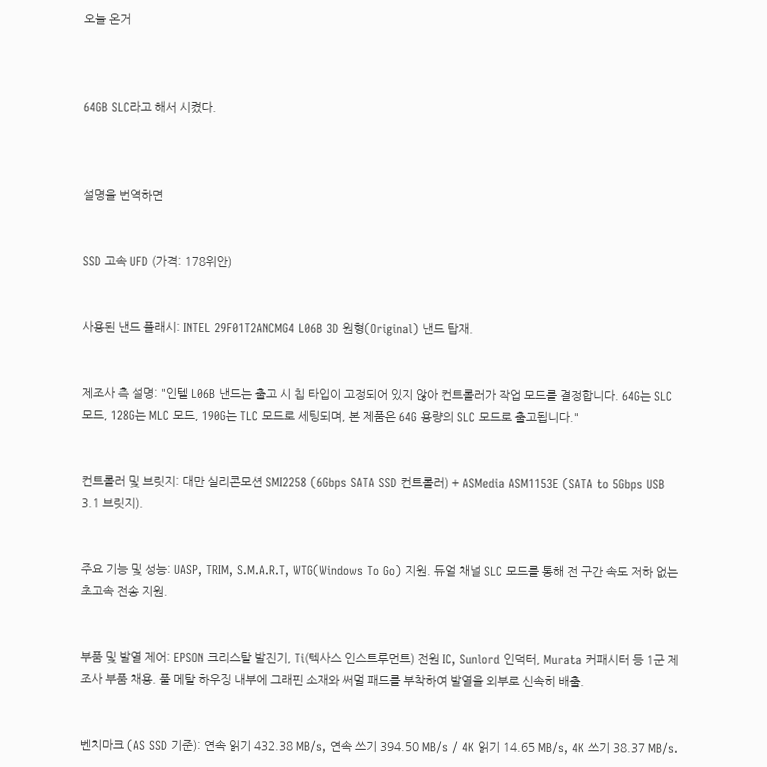오늘 온거



64GB SLC라고 해서 시켰다.



설명을 번역하면


SSD 고속 UFD (가격: 178위안)


사용된 낸드 플래시: INTEL 29F01T2ANCMG4 L06B 3D 원형(Original) 낸드 탑재.


제조사 측 설명: "인텔 L06B 낸드는 출고 시 칩 타입이 고정되어 있지 않아 컨트롤러가 작업 모드를 결정합니다. 64G는 SLC 모드, 128G는 MLC 모드, 190G는 TLC 모드로 세팅되며, 본 제품은 64G 용량의 SLC 모드로 출고됩니다."


컨트롤러 및 브릿지: 대만 실리콘모션 SMI2258 (6Gbps SATA SSD 컨트롤러) + ASMedia ASM1153E (SATA to 5Gbps USB 3.1 브릿지).


주요 기능 및 성능: UASP, TRIM, S.M.A.R.T, WTG(Windows To Go) 지원. 듀얼 채널 SLC 모드를 통해 전 구간 속도 저하 없는 초고속 전송 지원.


부품 및 발열 제어: EPSON 크리스탈 발진기, Ti(텍사스 인스트루먼트) 전원 IC, Sunlord 인덕터, Murata 커패시터 등 1군 제조사 부품 채용. 풀 메탈 하우징 내부에 그래핀 소재와 써멀 패드를 부착하여 발열을 외부로 신속히 배출.


벤치마크 (AS SSD 기준): 연속 읽기 432.38 MB/s, 연속 쓰기 394.50 MB/s / 4K 읽기 14.65 MB/s, 4K 쓰기 38.37 MB/s.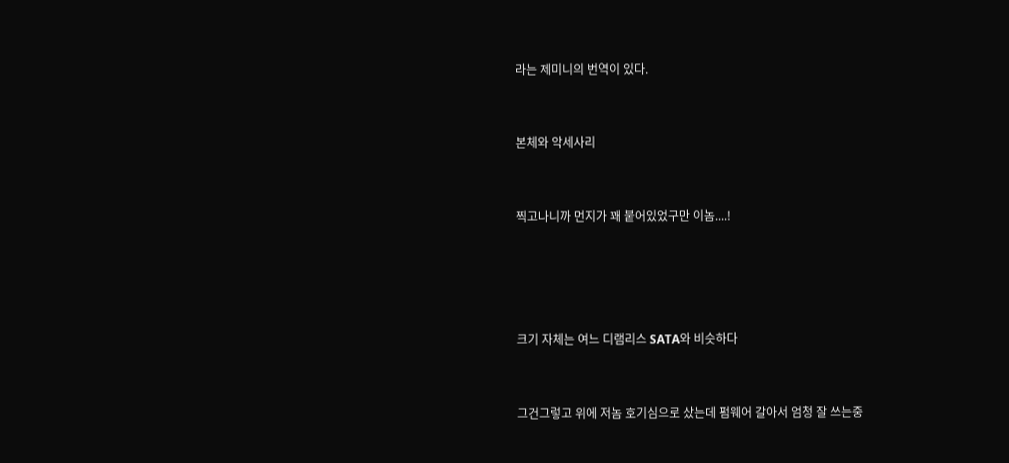라는 제미니의 번역이 있다.


본체와 악세사리


찍고나니까 먼지가 꽤 붙어있었구만 이놈....!




크기 자체는 여느 디램리스 SATA와 비슷하다


그건그렇고 위에 저놈 호기심으로 샀는데 펌웨어 갈아서 엄청 잘 쓰는중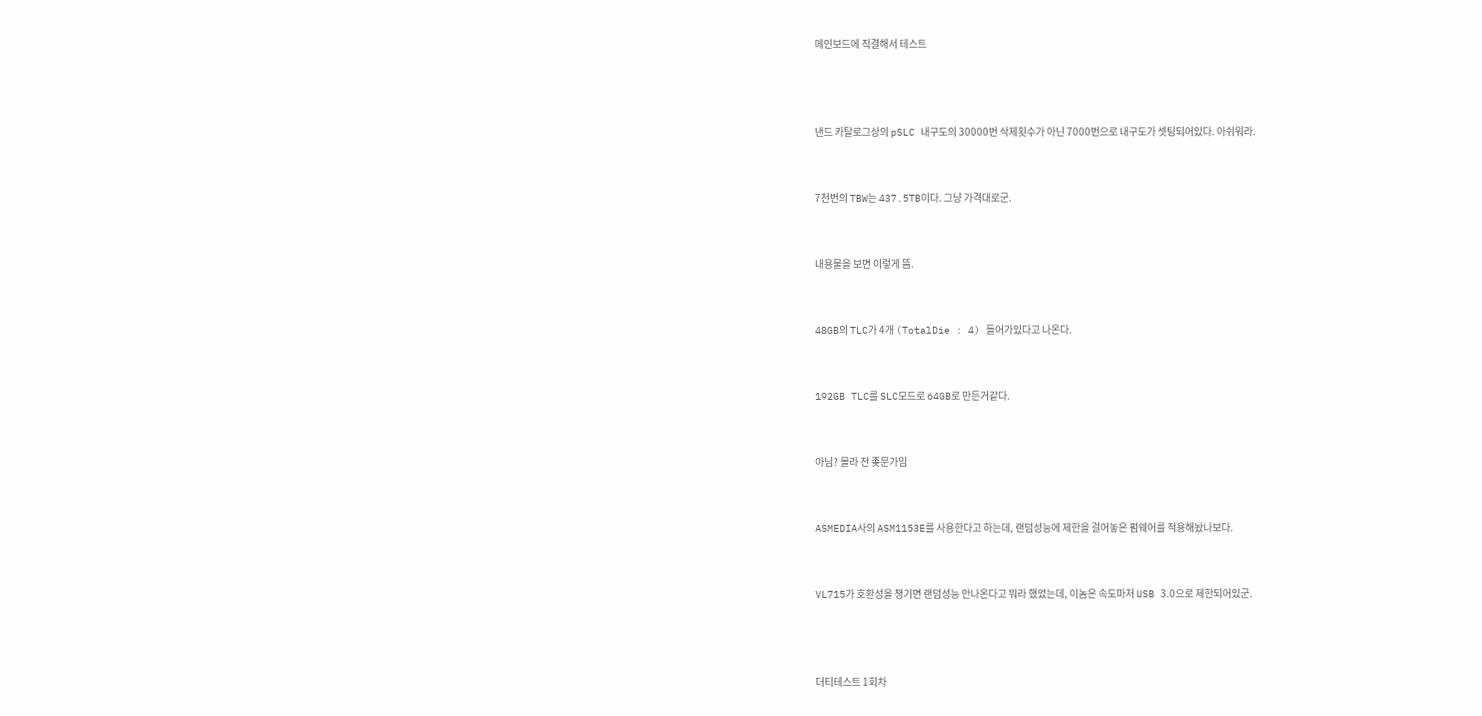메인보드에 직결해서 테스트



낸드 카탈로그상의 pSLC 내구도의 30000번 삭제횟수가 아닌 7000번으로 내구도가 셋팅되어있다. 아쉬워라.


7천번의 TBW는 437.5TB이다. 그냥 가격대로군.


내용물을 보면 이렇게 뜸.


48GB의 TLC가 4개 (TotalDie : 4) 들어가있다고 나온다.


192GB TLC를 SLC모드로 64GB로 만든거같다.


아님? 몰라 전 좆문가임


ASMEDIA사의 ASM1153E를 사용한다고 하는데, 랜덤성능에 제한을 걸어놓은 펌웨어를 적용해놨나보다.


VL715가 호환성을 챙기면 랜덤성능 안나온다고 뭐라 했었는데, 이놈은 속도마저 USB 3.0으로 제한되어있군.



더티테스트 1회차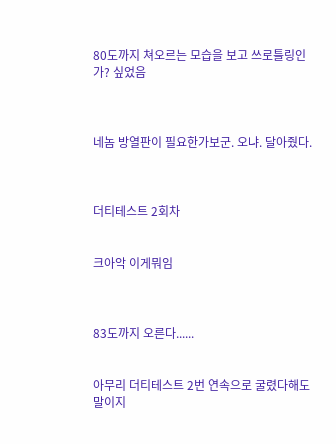80도까지 쳐오르는 모습을 보고 쓰로틀링인가? 싶었음



네놈 방열판이 필요한가보군. 오냐. 달아줬다.



더티테스트 2회차


크아악 이게뭐임



83도까지 오른다......


아무리 더티테스트 2번 연속으로 굴렸다해도 말이지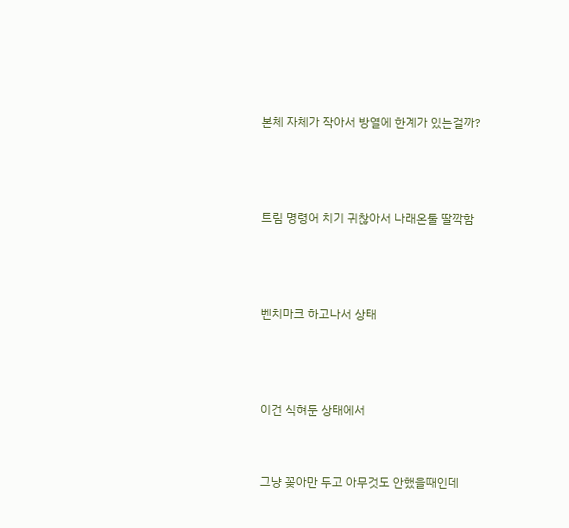본체 자체가 작아서 방열에 한계가 있는걸까?



트림 명령어 치기 귀찮아서 나래온툴 딸깍함



벤치마크 하고나서 상태



이건 식혀둔 상태에서


그냥 꽂아만 두고 아무것도 안했을때인데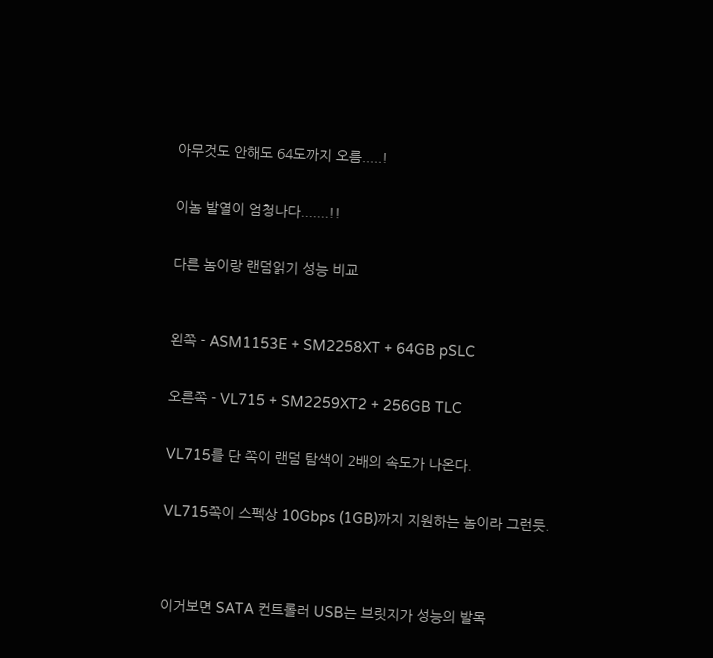아무것도 안해도 64도까지 오름.....!


이놈 발열이 엄청나다.......!!


다른 놈이랑 랜덤읽기 성능 비교



왼쪽 - ASM1153E + SM2258XT + 64GB pSLC


오른쪽 - VL715 + SM2259XT2 + 256GB TLC


VL715를 단 쪽이 랜덤 탐색이 2배의 속도가 나온다.


VL715쪽이 스펙상 10Gbps (1GB)까지 지원하는 놈이라 그런듯.




이거보면 SATA 컨트롤러 USB는 브릿지가 성능의 발목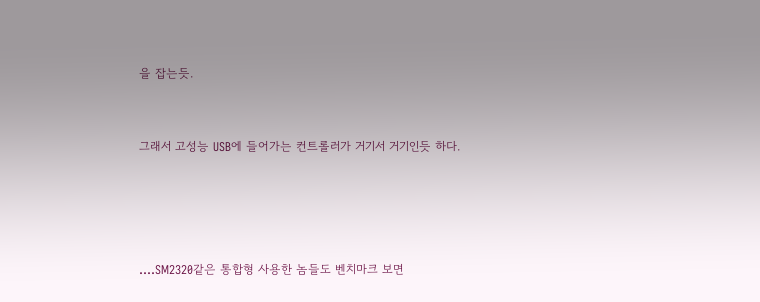을 잡는듯.


그래서 고성능 USB에 들어가는 컨트롤러가 거기서 거기인듯 하다.




....SM2320같은 통합형 사용한 놈들도 벤치마크 보면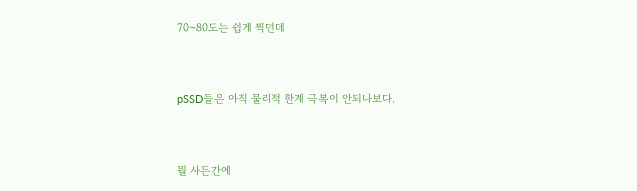70~80도는 쉽게 찍던데


pSSD들은 아직 물리적 한계 극복이 안되나보다.


뭘 사든간에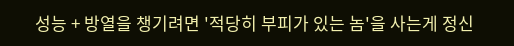성능 + 방열을 챙기려면 '적당히 부피가 있는 놈'을 사는게 정신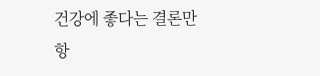건강에 좋다는 결론만 항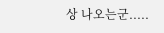상 나오는군.....